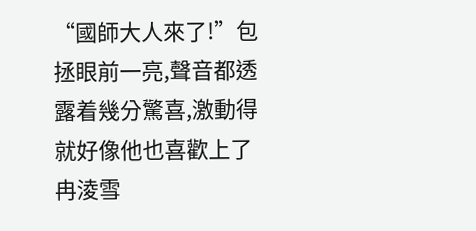“國師大人來了!”包拯眼前一亮,聲音都透露着幾分驚喜,激動得就好像他也喜歡上了冉淩雪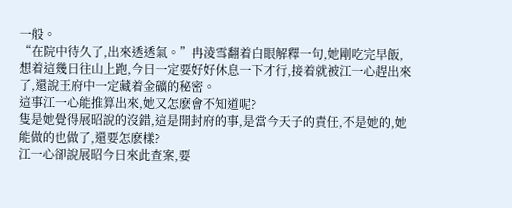一般。
“在院中待久了,出來透透氣。”冉淩雪翻着白眼解釋一句,她剛吃完早飯,想着這幾日往山上跑,今日一定要好好休息一下才行,接着就被江一心趕出來了,還說王府中一定藏着金礦的秘密。
這事江一心能推算出來,她又怎麽會不知道呢?
隻是她覺得展昭說的沒錯,這是開封府的事,是當今天子的責任,不是她的,她能做的也做了,還要怎麽樣?
江一心卻說展昭今日來此查案,要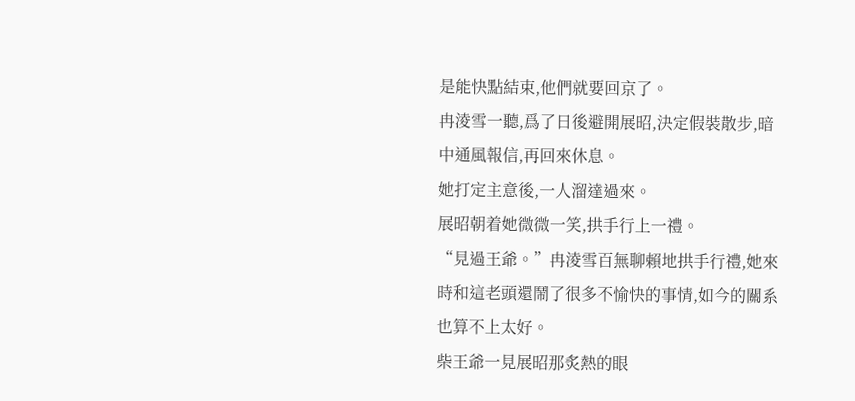是能快點結束,他們就要回京了。
冉淩雪一聽,爲了日後避開展昭,決定假裝散步,暗中通風報信,再回來休息。
她打定主意後,一人溜達過來。
展昭朝着她微微一笑,拱手行上一禮。
“見過王爺。”冉淩雪百無聊賴地拱手行禮,她來時和這老頭還鬧了很多不愉快的事情,如今的關系也算不上太好。
柴王爺一見展昭那炙熱的眼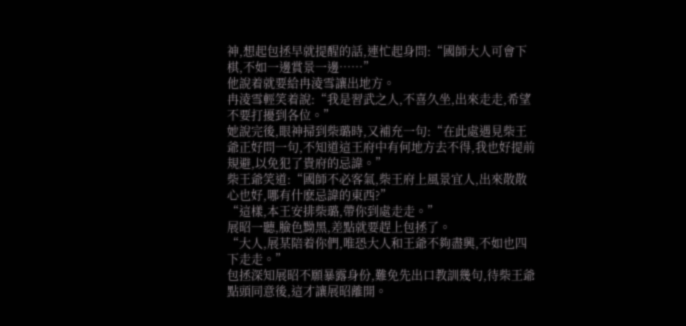神,想起包拯早就提醒的話,連忙起身問:“國師大人可會下棋,不如一邊賞景一邊……”
他說着就要給冉淩雪讓出地方。
冉淩雪輕笑着說:“我是習武之人,不喜久坐,出來走走,希望不要打擾到各位。”
她說完後,眼神掃到柴璐時,又補充一句:“在此處遇見柴王爺正好問一句,不知道這王府中有何地方去不得,我也好提前規避,以免犯了貴府的忌諱。”
柴王爺笑道:“國師不必客氣,柴王府上風景宜人,出來散散心也好,哪有什麽忌諱的東西?”
“這樣,本王安排柴璐,帶你到處走走。”
展昭一聽,臉色黝黑,差點就要趕上包拯了。
“大人,展某陪着你們,唯恐大人和王爺不夠盡興,不如也四下走走。”
包拯深知展昭不願暴露身份,難免先出口教訓幾句,待柴王爺點頭同意後,這才讓展昭離開。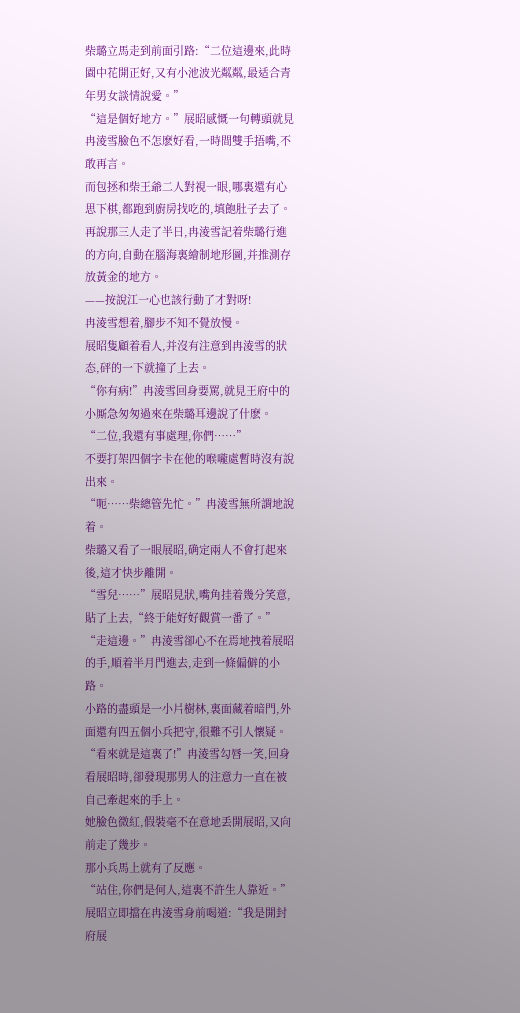柴璐立馬走到前面引路:“二位這邊來,此時園中花開正好,又有小池波光粼粼,最适合青年男女談情說愛。”
“這是個好地方。”展昭感慨一句轉頭就見冉淩雪臉色不怎麽好看,一時間雙手捂嘴,不敢再言。
而包拯和柴王爺二人對視一眼,哪裏還有心思下棋,都跑到廚房找吃的,填飽肚子去了。
再說那三人走了半日,冉淩雪記着柴璐行進的方向,自動在腦海裏繪制地形圖,并推測存放黃金的地方。
——按說江一心也該行動了才對呀!
冉淩雪想着,腳步不知不覺放慢。
展昭隻顧着看人,并沒有注意到冉淩雪的狀态,砰的一下就撞了上去。
“你有病!”冉淩雪回身要罵,就見王府中的小厮急匆匆過來在柴璐耳邊說了什麽。
“二位,我還有事處理,你們……”
不要打架四個字卡在他的喉嚨處暫時沒有說出來。
“呃……柴總管先忙。”冉淩雪無所謂地說着。
柴璐又看了一眼展昭,确定兩人不會打起來後,這才快步離開。
“雪兒……”展昭見狀,嘴角挂着幾分笑意,貼了上去,“終于能好好觀賞一番了。”
“走這邊。”冉淩雪卻心不在焉地拽着展昭的手,順着半月門進去,走到一條偏僻的小路。
小路的盡頭是一小片樹林,裏面藏着暗門,外面還有四五個小兵把守,很難不引人懷疑。
“看來就是這裏了!”冉淩雪勾唇一笑,回身看展昭時,卻發現那男人的注意力一直在被自己牽起來的手上。
她臉色微紅,假裝毫不在意地丢開展昭,又向前走了幾步。
那小兵馬上就有了反應。
“站住,你們是何人,這裏不許生人靠近。”
展昭立即擋在冉淩雪身前喝道:“我是開封府展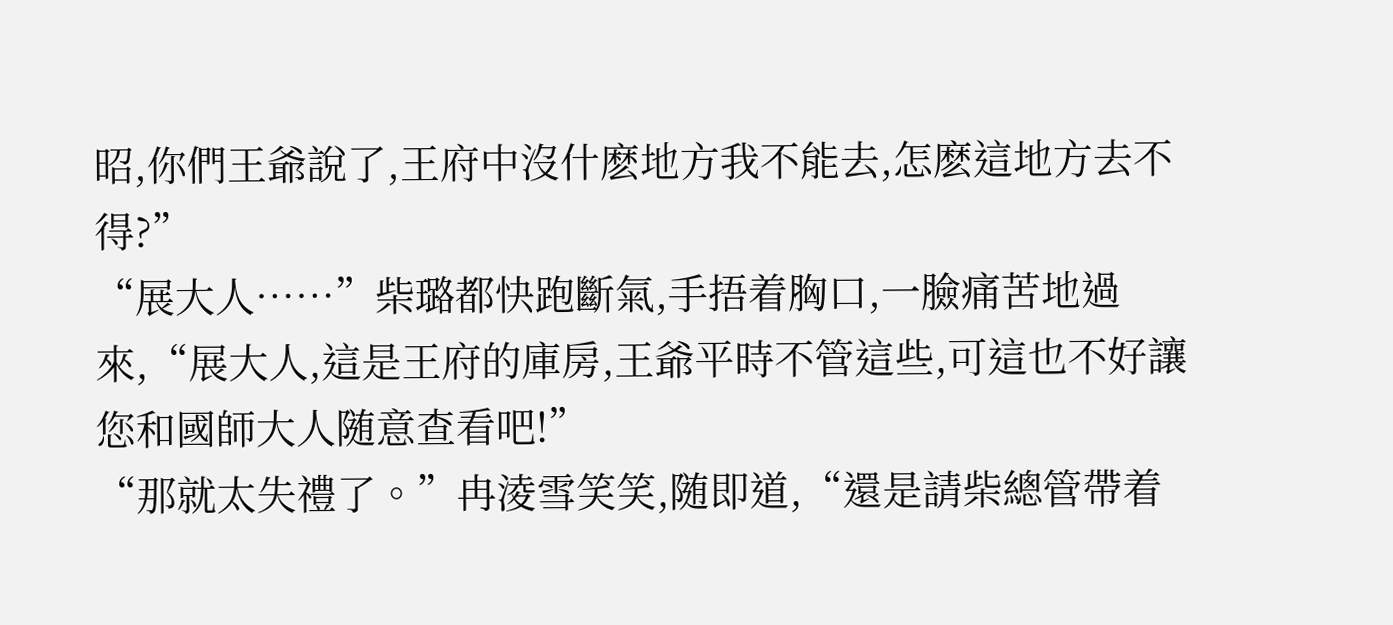昭,你們王爺說了,王府中沒什麽地方我不能去,怎麽這地方去不得?”
“展大人……”柴璐都快跑斷氣,手捂着胸口,一臉痛苦地過來,“展大人,這是王府的庫房,王爺平時不管這些,可這也不好讓您和國師大人随意查看吧!”
“那就太失禮了。”冉淩雪笑笑,随即道,“還是請柴總管帶着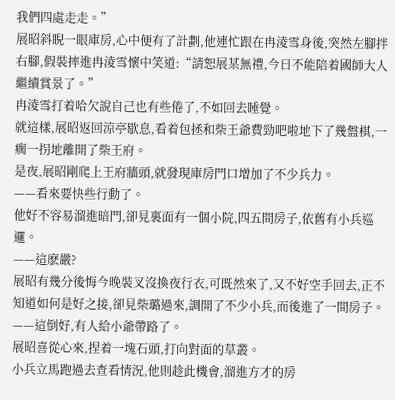我們四處走走。”
展昭斜睨一眼庫房,心中便有了計劃,他連忙跟在冉淩雪身後,突然左腳拌右腳,假裝摔進冉淩雪懷中笑道:“請恕展某無禮,今日不能陪着國師大人繼續賞景了。”
冉淩雪打着哈欠說自己也有些倦了,不如回去睡覺。
就這樣,展昭返回涼亭歇息,看着包拯和柴王爺費勁吧啦地下了幾盤棋,一瘸一拐地離開了柴王府。
是夜,展昭剛爬上王府牆頭,就發現庫房門口增加了不少兵力。
——看來要快些行動了。
他好不容易溜進暗門,卻見裏面有一個小院,四五間房子,依舊有小兵巡邏。
——這麽嚴?
展昭有幾分後悔今晚裝叉沒換夜行衣,可既然來了,又不好空手回去,正不知道如何是好之接,卻見柴璐過來,調開了不少小兵,而後進了一間房子。
——這倒好,有人給小爺帶路了。
展昭喜從心來,捏着一塊石頭,打向對面的草叢。
小兵立馬跑過去查看情況,他則趁此機會,溜進方才的房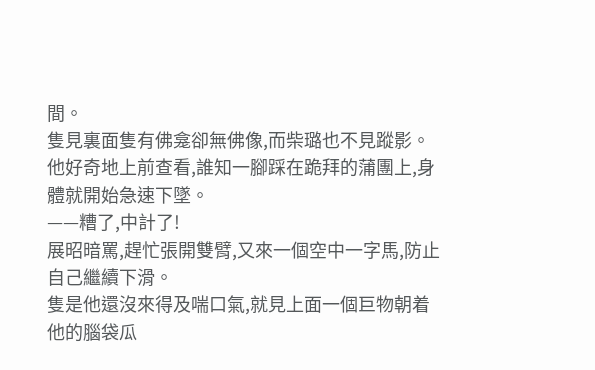間。
隻見裏面隻有佛龛卻無佛像,而柴璐也不見蹤影。
他好奇地上前查看,誰知一腳踩在跪拜的蒲團上,身體就開始急速下墜。
——糟了,中計了!
展昭暗罵,趕忙張開雙臂,又來一個空中一字馬,防止自己繼續下滑。
隻是他還沒來得及喘口氣,就見上面一個巨物朝着他的腦袋瓜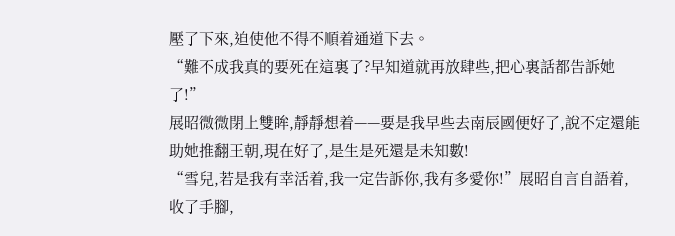壓了下來,迫使他不得不順着通道下去。
“難不成我真的要死在這裏了?早知道就再放肆些,把心裏話都告訴她了!”
展昭微微閉上雙眸,靜靜想着——要是我早些去南辰國便好了,說不定還能助她推翻王朝,現在好了,是生是死還是未知數!
“雪兒,若是我有幸活着,我一定告訴你,我有多愛你!”展昭自言自語着,收了手腳,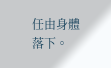任由身體落下。